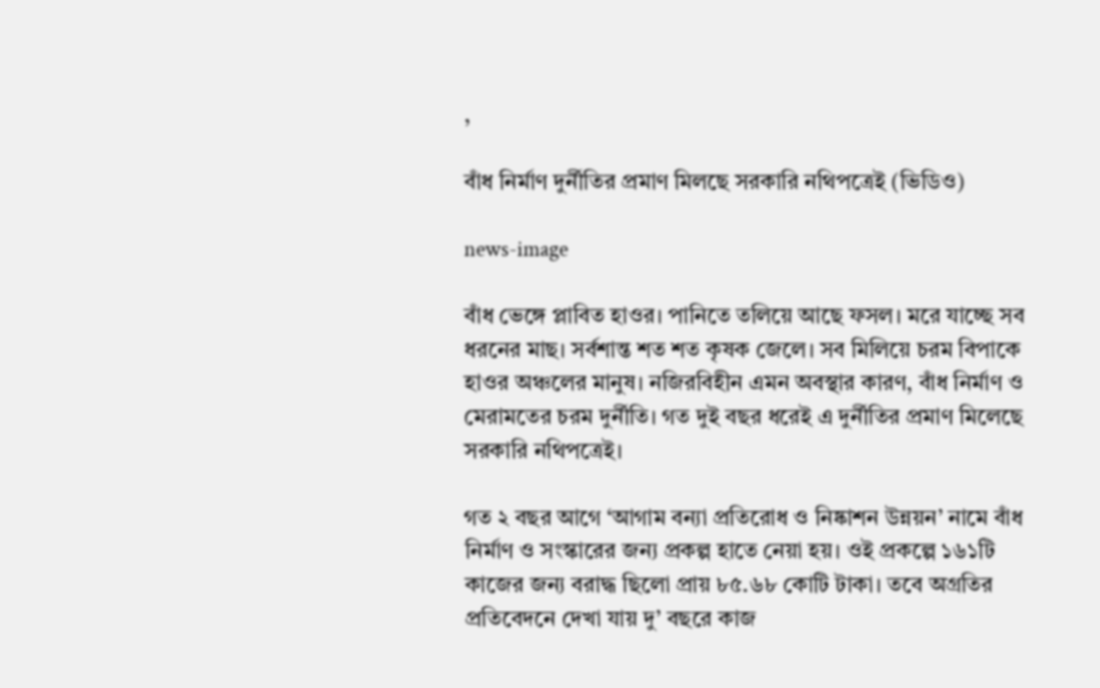,

বাঁধ নির্মাণ দুর্নীতির প্রমাণ মিলছে সরকারি নথিপত্রেই (ভিডিও)

news-image

বাঁধ ভেঙ্গে প্লাবিত হাওর। পানিতে তলিয়ে আছে ফসল। মরে যাচ্ছে সব ধরনের মাছ। সর্বশান্ত শত শত কৃষক জেলে। সব মিলিয়ে চরম বিপাকে হাওর অঞ্চলের মানুষ। নজিরবিহীন এমন অবস্থার কারণ, বাঁধ নির্মাণ ও মেরামতের চরম দুর্নীতি। গত দুই বছর ধরেই এ দুর্নীতির প্রমাণ মিলেছে সরকারি নথিপত্রেই।

গত ২ বছর আগে ‘আগাম বন্যা প্রতিরোধ ও নিষ্কাশন উন্নয়ন’ নামে বাঁধ নির্মাণ ও সংস্কারের জন্য প্রকল্প হাতে নেয়া হয়। ওই প্রকল্পে ১৬১টি কাজের জন্য বরাদ্ধ ছিলো প্রায় ৮৫.৬৮ কোটি টাকা। তবে অগ্রতির প্রতিবেদনে দেখা যায় দু’ বছরে কাজ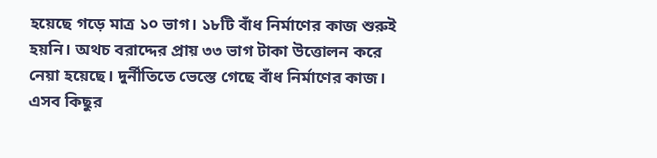হয়েছে গড়ে মাত্র ১০ ভাগ। ১৮টি বাঁধ নির্মাণের কাজ শুরুই হয়নি। অথচ বরাদ্দের প্রায় ৩৩ ভাগ টাকা উত্তোলন করে নেয়া হয়েছে। দুর্নীতিতে ভেস্তে গেছে বাঁধ নির্মাণের কাজ। এসব কিছুর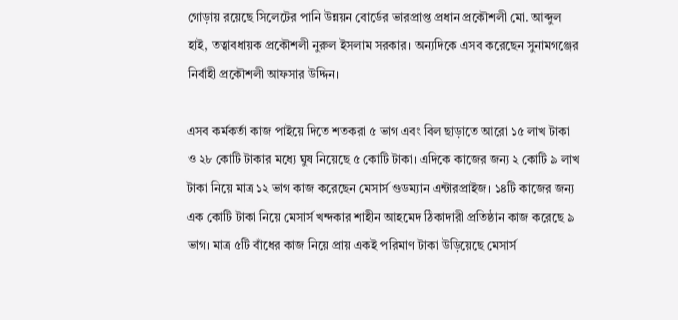গোড়ায় রয়েছে সিলেটের পানি উন্নয়ন বোর্ডের ভারপ্রাপ্ত প্রধান প্রকৌশলী মো. আব্দুল হাই, তত্বাবধায়ক প্রকৌশলী নুরুল ইসলাম সরকার। অন্যদিকে এসব করেছেন সুনামগঞ্জের নির্বাহী প্রকৌশলী আফসার উদ্দিন।

এসব কর্মকর্তা কাজ পাইয়ে দিতে শতকরা ৫ ভাগ এবং বিল ছাড়াতে আরো ১৫ লাখ টাকা ও ২৮ কোটি টাকার মধ্যে ঘুষ নিয়েছে ৫ কোটি টাকা। এদিকে কাজের জন্য ২ কোটি ৯ লাখ টাকা নিয়ে মাত্র ১২ ভাগ কাজ করেছেন মেসার্স গুডম্যান এন্টারপ্রাইজ। ১৪টি কাজের জন্য এক কোটি টাকা নিয়ে মেসার্স খন্দকার শাহীন আহমেদ ঠিকাদারী প্রতিষ্ঠান কাজ করেছে ৯ ভাগ। মাত্র ৫টি বাঁধের কাজ নিয়ে প্রায় একই পরিমাণ টাকা উড়িয়েছে মেসার্স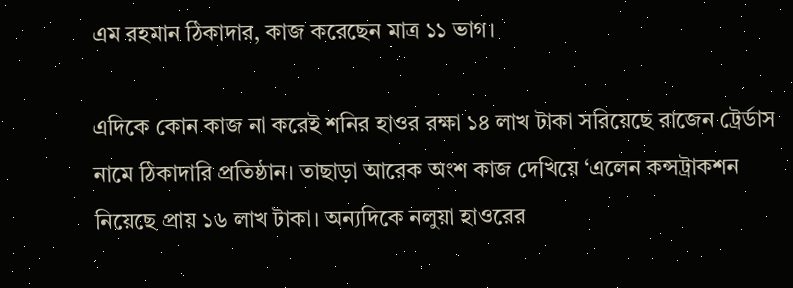এম রহমান ঠিকাদার, কাজ করেছেন মাত্র ১১ ভাগ।

এদিকে কোন কাজ না করেই শনির হাওর রক্ষা ১৪ লাখ টাকা সরিয়েছে রাজেন ট্রের্ডাস নামে ঠিকাদারি প্রতিষ্ঠান। তাছাড়া আরেক অংশ কাজ দেখিয়ে ‘এলেন কন্সট্রাকশন নিয়েছে প্রায় ১৬ লাখ টাকা। অন্যদিকে নলুয়া হাওরের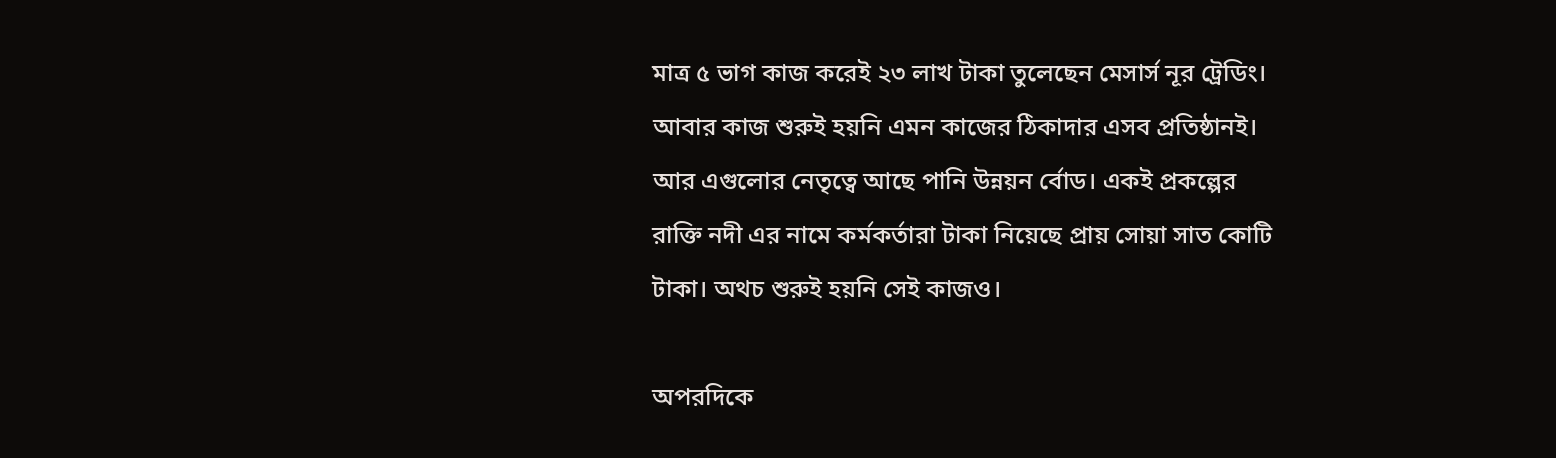মাত্র ৫ ভাগ কাজ করেই ২৩ লাখ টাকা তুলেছেন মেসার্স নূর ট্রেডিং। আবার কাজ শুরুই হয়নি এমন কাজের ঠিকাদার এসব প্রতিষ্ঠানই। আর এগুলোর নেতৃত্বে আছে পানি উন্নয়ন র্বোড। একই প্রকল্পের রাক্তি নদী এর নামে কর্মকর্তারা টাকা নিয়েছে প্রায় সোয়া সাত কোটি টাকা। অথচ শুরুই হয়নি সেই কাজও।

অপরদিকে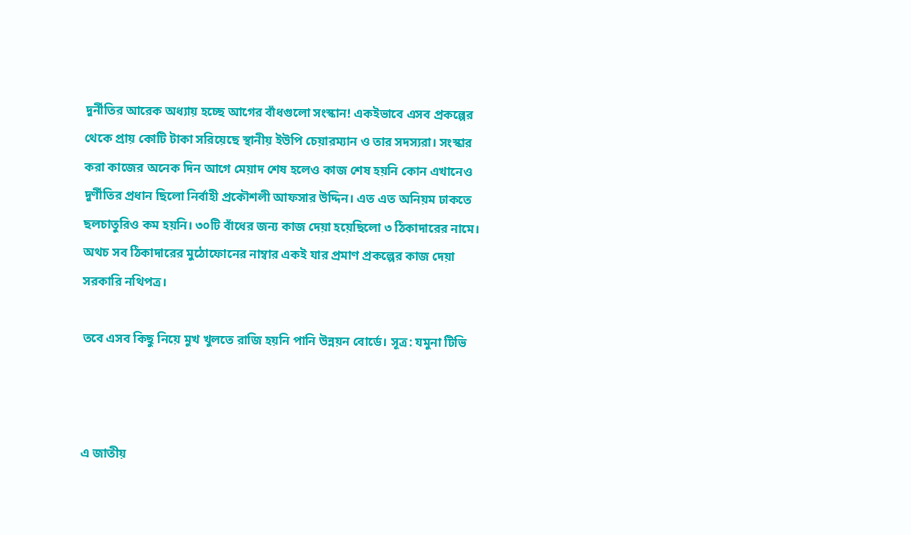দুর্নীতির আরেক অধ্যায় হচ্ছে আগের বাঁধগুলো সংস্কান! একইভাবে এসব প্রকল্পের থেকে প্রায় কোটি টাকা সরিয়েছে স্থানীয় ইউপি চেয়ারম্যান ও তার সদস্যরা। সংস্কার করা কাজের অনেক দিন আগে মেয়াদ শেষ হলেও কাজ শেষ হয়নি কোন এখানেও দুর্ণীতির প্রধান ছিলো নির্বাহী প্রকৌশলী আফসার উদ্দিন। এত এত অনিয়ম ঢাকতে ছলচাতুরিও কম হয়নি। ৩০টি বাঁধের জন্য কাজ দেয়া হয়েছিলো ৩ ঠিকাদারের নামে। অথচ সব ঠিকাদারের মুঠোফোনের নাম্বার একই যার প্রমাণ প্রকল্পের কাজ দেয়া সরকারি নথিপত্র।

তবে এসব কিছু নিয়ে মুখ খুলতে রাজি হয়নি পানি উন্নয়ন বোর্ডে। সূত্র: যমুনা টিভি



এ জাতীয়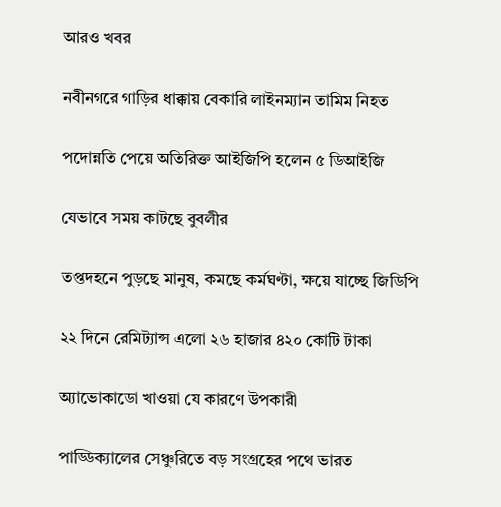আরও খবর

নবীনগরে গাড়ির ধাক্কায় বেকারি লাইনম্যান তামিম নিহত

পদোন্নতি পেয়ে অতিরিক্ত আইজিপি হলেন ৫ ডিআইজি

যেভাবে সময় কাটছে বুবলীর

তপ্তদহনে পুড়ছে মানুষ, কমছে কর্মঘণ্টা, ক্ষয়ে যাচ্ছে জিডিপি

২২ দিনে রেমিট্যান্স এলো ২৬ হাজার ৪২০ কোটি টাকা

অ্যাভোকাডো খাওয়া যে কারণে উপকারী

পাড্ডিক্যালের সেঞ্চুরিতে বড় সংগ্রহের পথে ভারত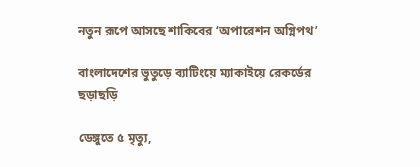নতুন রূপে আসছে শাকিবের ‘অপারেশন অগ্নিপথ’

বাংলাদেশের ভুতুড়ে ব্যাটিংয়ে ম্যাকাইয়ে রেকর্ডের ছড়াছড়ি

ডেঙ্গুতে ৫ মৃত্যু,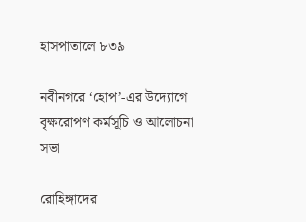হাসপাতালে ৮৩৯

নবীনগরে ‘হোপ’-এর উদ্যোগে বৃক্ষরোপণ কর্মসূচি ও আলোচনা সভা

রোহিঙ্গাদের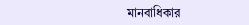মানবাধিকার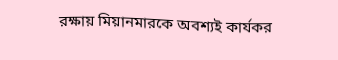রক্ষায় মিয়ানমারকে অবশ্যই কার্যকর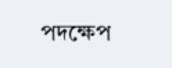পদক্ষেপ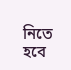নিতে হবে